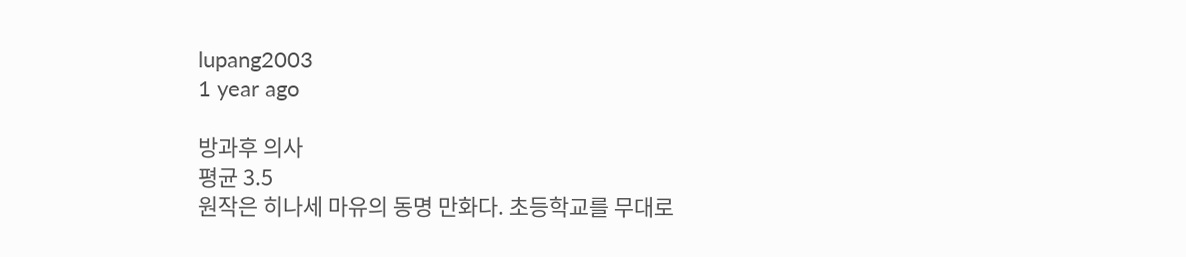lupang2003
1 year ago

방과후 의사
평균 3.5
원작은 히나세 마유의 동명 만화다. 초등학교를 무대로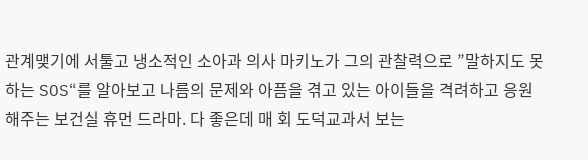관계맺기에 서툴고 냉소적인 소아과 의사 마키노가 그의 관찰력으로 ”말하지도 못하는 SOS“를 알아보고 나름의 문제와 아픔을 겪고 있는 아이들을 격려하고 응원해주는 보건실 휴먼 드라마. 다 좋은데 매 회 도덕교과서 보는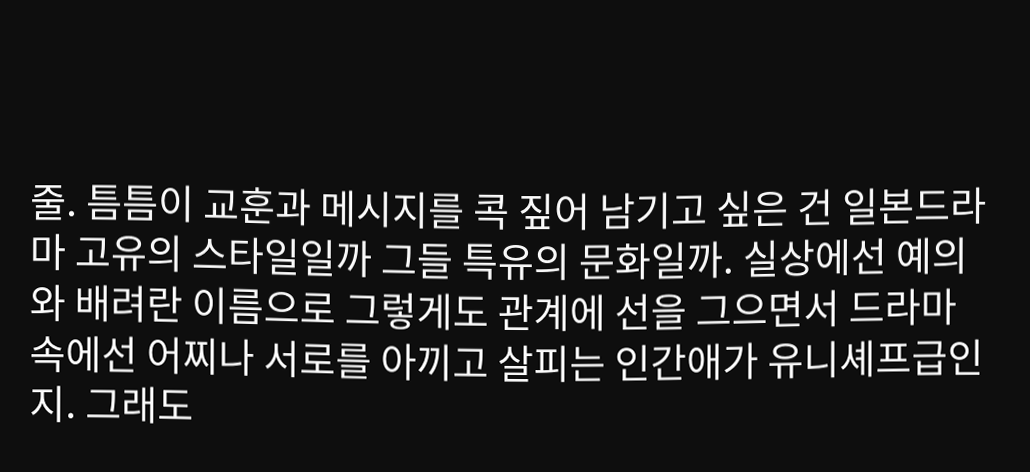줄. 틈틈이 교훈과 메시지를 콕 짚어 남기고 싶은 건 일본드라마 고유의 스타일일까 그들 특유의 문화일까. 실상에선 예의와 배려란 이름으로 그렇게도 관계에 선을 그으면서 드라마 속에선 어찌나 서로를 아끼고 살피는 인간애가 유니셰프급인지. 그래도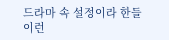드라마 속 설정이라 한들 이런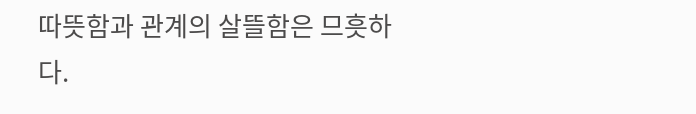따뜻함과 관계의 살뜰함은 므흣하다.